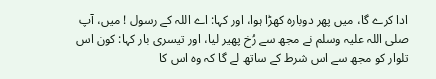ادا کرے گا، میں پھر دوبارہ کھڑا ہوا، اور کہا: اے اللہ کے رسول ! میں، آپ صلی اللہ علیہ وسلم نے مجھ سے رُخ پھیر لیا، اور تیسری بار کہا: کون اس تلوار کو مجھ سے اس شرط کے ساتھ لے گا کہ وہ اس کا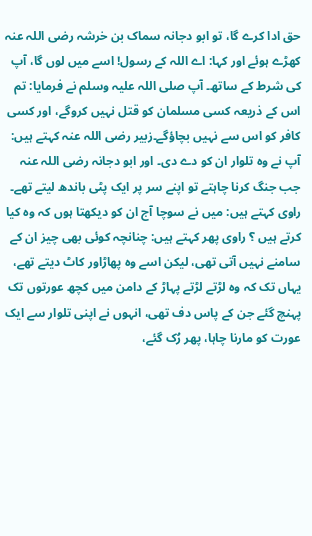حق ادا کرے گا، تو ابو دجانہ سماک بن خرشہ رضی اللہ عنہ کھڑے ہوئے اور کہا: اے اللہ کے رسول! اسے میں لوں گا، آپ کی شرط کے ساتھ۔ آپ صلی اللہ علیہ وسلم نے فرمایا: تم اس کے ذریعہ کسی مسلمان کو قتل نہیں کروگے، اور کسی کافر کو اس سے نہیں بچاؤگے۔زبیر رضی اللہ عنہ کہتے ہیں: آپ نے وہ تلوار ان کو دے دی۔ اور ابو دجانہ رضی اللہ عنہ جب جنگ کرنا چاہتے تو اپنے سر پر ایک پٹی باندھ لیتے تھے۔ راوی کہتے ہیں: میں نے سوچا آج ان کو دیکھتا ہوں کہ وہ کیا کرتے ہیں ؟ راوی پھر کہتے ہیں: چنانچہ کوئی بھی چیز ان کے سامنے نہیں آتی تھی، لیکن اسے وہ پھاڑاور کاٹ دیتے تھے، یہاں تک کہ وہ لڑتے لڑتے پہاڑ کے دامن میں کچھ عورتوں تک پہنچ گئے جن کے پاس دف تھی، انہوں نے اپنی تلوار سے ایک عورت کو مارنا چاہا، پھر رُک گئے،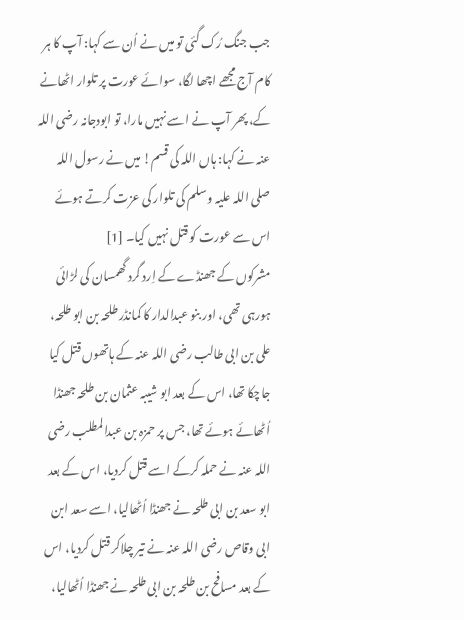جب جنگ رُک گئی تو میں نے اُن سے کہا: آپ کا ہر کام آج مجھے اچھا لگا، سوائے عورت پر تلوار اٹھانے کے، پھر آپ نے اسے نہیں مارا، تو ابودجانہ رضی اللہ عنہ نے کہا: ہاں اللہ کی قسم! میں نے رسول اللہ صلی اللہ علیہ وسلم کی تلوار کی عزت کرتے ہوئے اس سے عورت کو قتل نہیں کیا۔ [1]
مشرکوں کے جھنڈے کے اِرد گرد گھمسان کی لڑائی ہورہی تھی، اور بنو عبدالدار کا کمانڈر طلحہ بن ابو طلحہ، علی بن ابی طالب رضی اللہ عنہ کے ہاتھوں قتل کیا جاچکا تھا، اس کے بعد ابو شیبہ عثمان بن طلحہ جھنڈا اُٹھائے ہوئے تھا، جس پر حمزہ بن عبدالمطلب رضی اللہ عنہ نے حملہ کرکے اسے قتل کردیا، اس کے بعد ابو سعد بن ابی طلحہ نے جھنڈا اُٹھالیا، اسے سعد ابن ابی وقاص رضی اللہ عنہ نے تیر چلاکر قتل کردیا، اس کے بعد مسافح بن طلحہ بن ابی طلحہ نے جھنڈا اُٹھالیا،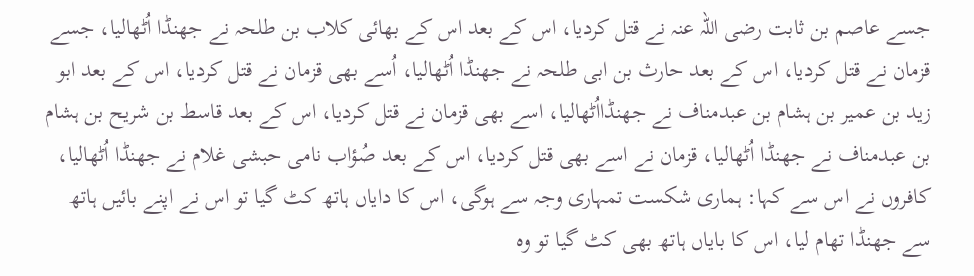جسے عاصم بن ثابت رضی اللہ عنہ نے قتل کردیا، اس کے بعد اس کے بھائی کلاب بن طلحہ نے جھنڈا اُٹھالیا، جسے قزمان نے قتل کردیا، اس کے بعد حارث بن ابی طلحہ نے جھنڈا اُٹھالیا، اُسے بھی قزمان نے قتل کردیا، اس کے بعد ابو زید بن عمیر بن ہشام بن عبدمناف نے جھنڈااُٹھالیا، اسے بھی قزمان نے قتل کردیا، اس کے بعد قاسط بن شریح بن ہشام بن عبدمناف نے جھنڈا اُٹھالیا، قزمان نے اسے بھی قتل کردیا، اس کے بعد صُؤاب نامی حبشی غلام نے جھنڈا اُٹھالیا، کافروں نے اس سے کہا: ہماری شکست تمہاری وجہ سے ہوگی، اس کا دایاں ہاتھ کٹ گیا تو اس نے اپنے بائیں ہاتھ سے جھنڈا تھام لیا، اس کا بایاں ہاتھ بھی کٹ گیا تو وہ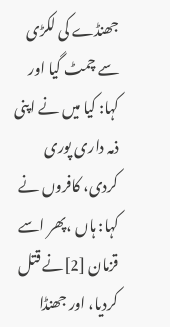جھنڈے کی لکڑی سے چمٹ گیا اور کہا: کیا میں نے اپنی ذمہ داری پوری کردی، کافروں نے کہا: ہاں ،پھر اسے قزمان [2]نے قتل کردیا، اور جھنڈا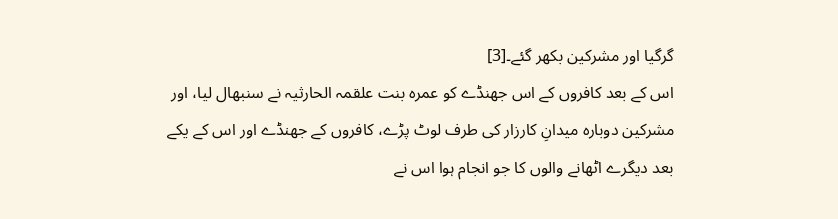گرگیا اور مشرکین بکھر گئے۔[3]
اس کے بعد کافروں کے اس جھنڈے کو عمرہ بنت علقمہ الحارثیہ نے سنبھال لیا، اور مشرکین دوبارہ میدانِ کارزار کی طرف لوٹ پڑے، کافروں کے جھنڈے اور اس کے یکے بعد دیگرے اٹھانے والوں کا جو انجام ہوا اس نے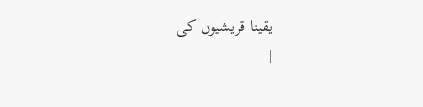یقینا قریشیوں کی
|